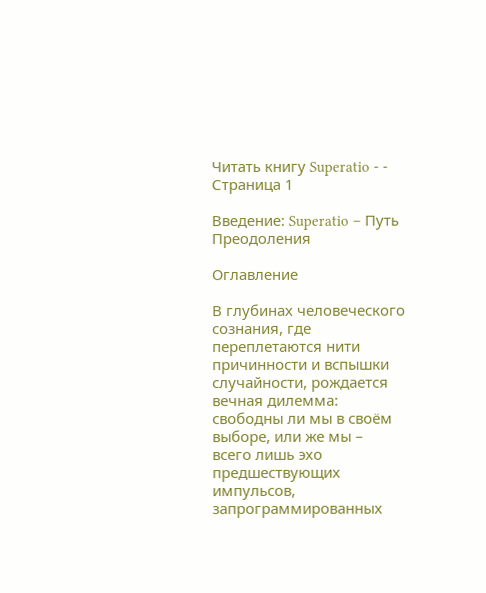Читать книгу Superatio - - Страница 1

Введение: Superatio – Путь Преодоления

Оглавление

В глубинах человеческого сознания, где переплетаются нити причинности и вспышки случайности, рождается вечная дилемма: свободны ли мы в своём выборе, или же мы – всего лишь эхо предшествующих импульсов, запрограммированных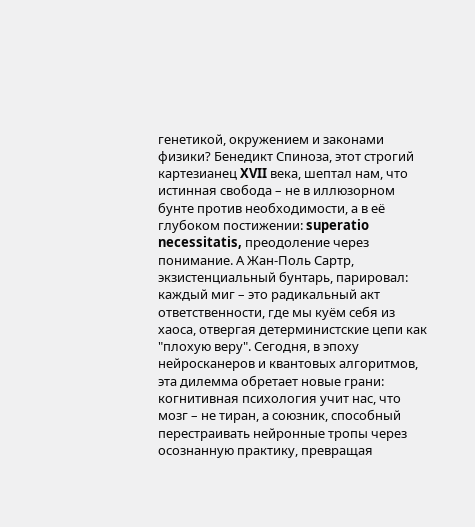генетикой, окружением и законами физики? Бенедикт Спиноза, этот строгий картезианец XVII века, шептал нам, что истинная свобода – не в иллюзорном бунте против необходимости, а в её глубоком постижении: superatio necessitatis, преодоление через понимание. А Жан-Поль Сартр, экзистенциальный бунтарь, парировал: каждый миг – это радикальный акт ответственности, где мы куём себя из хаоса, отвергая детерминистские цепи как "плохую веру". Сегодня, в эпоху нейросканеров и квантовых алгоритмов, эта дилемма обретает новые грани: когнитивная психология учит нас, что мозг – не тиран, а союзник, способный перестраивать нейронные тропы через осознанную практику, превращая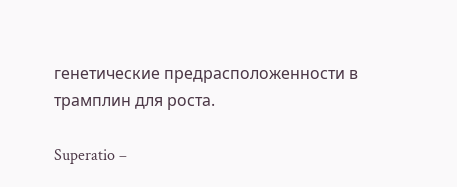генетические предрасположенности в трамплин для роста.

Superatio –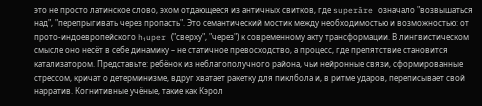это не просто латинское слово, эхом отдающееся из античных свитков, где superāre означало "возвышаться над", "перепрыгивать через пропасть". Это семантический мостик между необходимостью и возможностью: от прото-индоевропейского h₁uper ("сверху", "через") к современному акту трансформации. В лингвистическом смысле оно несёт в себе динамику – не статичное превосходство, а процесс, где препятствие становится катализатором. Представьте: ребёнок из неблагополучного района, чьи нейронные связи, сформированные стрессом, кричат о детерминизме, вдруг хватает ракетку для пиклбола и, в ритме ударов, переписывает свой нарратив. Когнитивные учёные, такие как Кэрол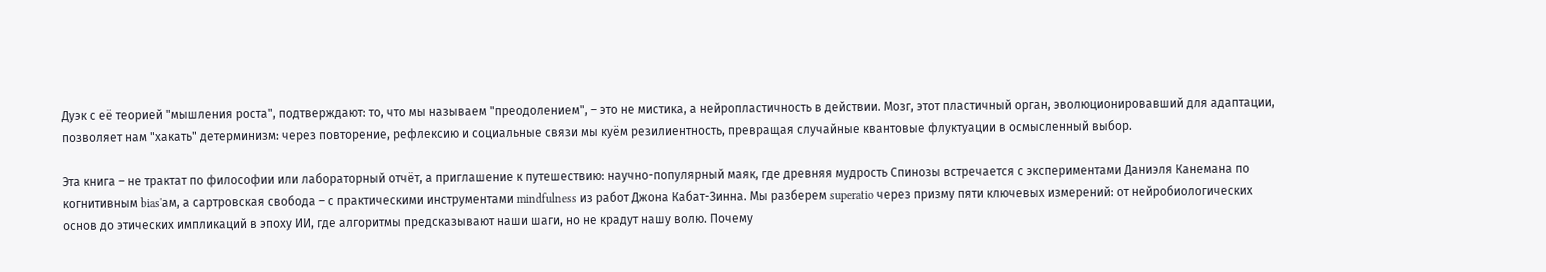Дуэк с её теорией "мышления роста", подтверждают: то, что мы называем "преодолением", – это не мистика, а нейропластичность в действии. Мозг, этот пластичный орган, эволюционировавший для адаптации, позволяет нам "хакать" детерминизм: через повторение, рефлексию и социальные связи мы куём резилиентность, превращая случайные квантовые флуктуации в осмысленный выбор.

Эта книга – не трактат по философии или лабораторный отчёт, а приглашение к путешествию: научно-популярный маяк, где древняя мудрость Спинозы встречается с экспериментами Даниэля Канемана по когнитивным bias'ам, а сартровская свобода – с практическими инструментами mindfulness из работ Джона Кабат-Зинна. Мы разберем superatio через призму пяти ключевых измерений: от нейробиологических основ до этических импликаций в эпоху ИИ, где алгоритмы предсказывают наши шаги, но не крадут нашу волю. Почему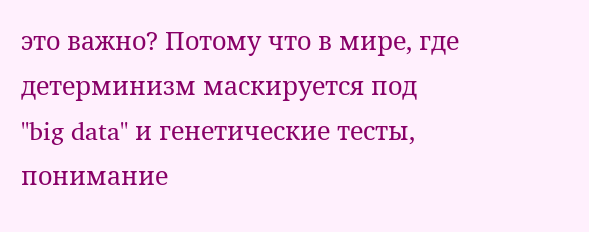это важно? Потому что в мире, где детерминизм маскируется под "big data" и генетические тесты, понимание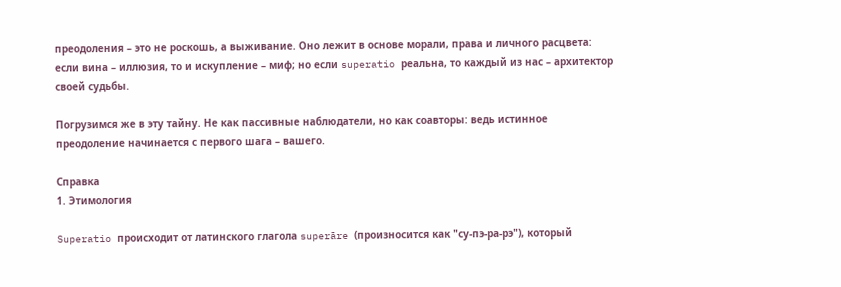преодоления – это не роскошь, а выживание. Оно лежит в основе морали, права и личного расцвета: если вина – иллюзия, то и искупление – миф; но если superatio реальна, то каждый из нас – архитектор своей судьбы.

Погрузимся же в эту тайну. Не как пассивные наблюдатели, но как соавторы: ведь истинное преодоление начинается с первого шага – вашего.

Справка
1. Этимология

Superatio происходит от латинского глагола superāre (произносится как "су-пэ-ра-рэ"), который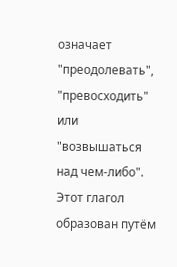означает "преодолевать", "превосходить" или "возвышаться над чем-либо". Этот глагол образован путём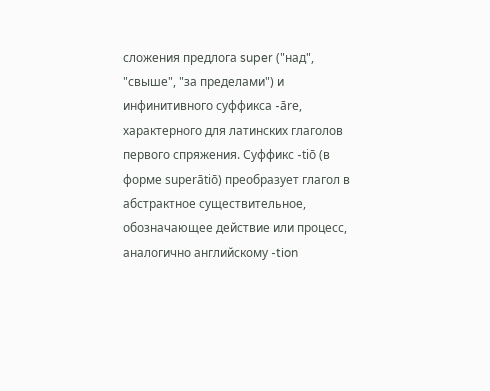сложения предлога super ("над", "свыше", "за пределами") и инфинитивного суффикса -āre, характерного для латинских глаголов первого спряжения. Суффикс -tiō (в форме superātiō) преобразует глагол в абстрактное существительное, обозначающее действие или процесс, аналогично английскому -tion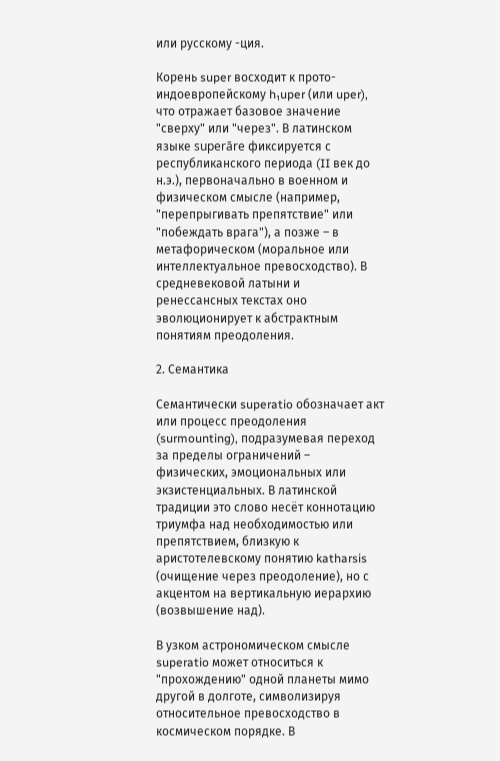или русскому -ция.

Корень super восходит к прото-индоевропейскому h₁uper (или uper), что отражает базовое значение "сверху" или "через". В латинском языке superāre фиксируется с республиканского периода (II век до н.э.), первоначально в военном и физическом смысле (например, "перепрыгивать препятствие" или "побеждать врага"), а позже – в метафорическом (моральное или интеллектуальное превосходство). В средневековой латыни и ренессансных текстах оно эволюционирует к абстрактным понятиям преодоления.

2. Семантика

Семантически superatio обозначает акт или процесс преодоления (surmounting), подразумевая переход за пределы ограничений – физических, эмоциональных или экзистенциальных. В латинской традиции это слово несёт коннотацию триумфа над необходимостью или препятствием, близкую к аристотелевскому понятию katharsis (очищение через преодоление), но с акцентом на вертикальную иерархию (возвышение над).

В узком астрономическом смысле superatio может относиться к "прохождению" одной планеты мимо другой в долготе, символизируя относительное превосходство в космическом порядке. В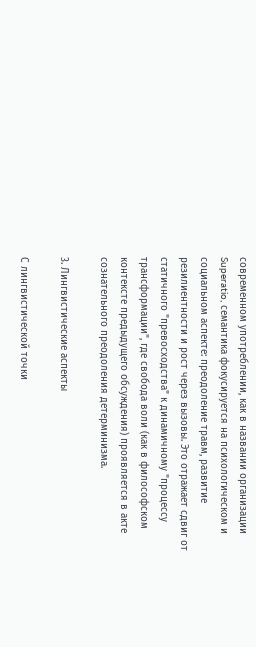современном употреблении, как в названии организации Superatio, семантика фокусируется на психологическом и социальном аспекте: преодоление травм, развитие резилиентности и рост через вызовы. Это отражает сдвиг от статичного "превосходства" к динамичному "процессу трансформации", где свобода воли (как в философском контексте предыдущего обсуждения) проявляется в акте сознательного преодоления детерминизма.

3. Лингвистические аспекты

С лингвистической точки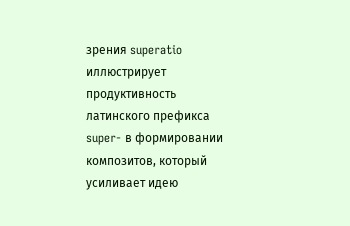зрения superatio иллюстрирует продуктивность латинского префикса super- в формировании композитов, который усиливает идею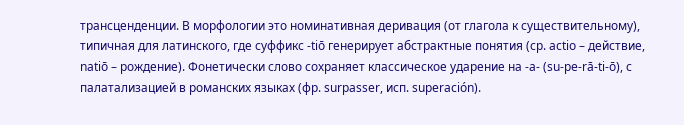трансценденции. В морфологии это номинативная деривация (от глагола к существительному), типичная для латинского, где суффикс -tiō генерирует абстрактные понятия (ср. actio – действие, natiō – рождение). Фонетически слово сохраняет классическое ударение на -a- (su-pe-rā-ti-ō), с палатализацией в романских языках (фр. surpasser, исп. superación).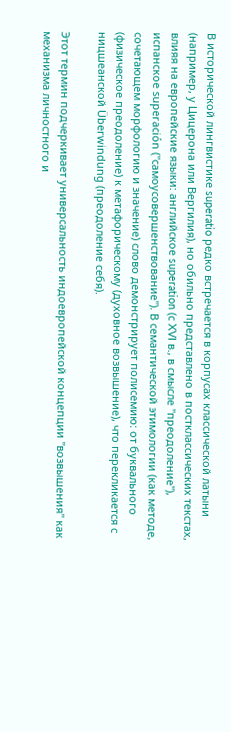В исторической лингвистике superatio редко встречается в корпусах классической латыни (например, у Цицерона или Вергилия), но обильно представлено в постклассических текстах, влияя на европейские языки: английское superation (с XVI в., в смысле "преодоление"), испанское superación ("самоусовершенствование"). В семантической этимологии (как методе, сочетающем морфологию и значение) слово демонстрирует полисемию: от буквального (физическое преодоление) к метафорическому (духовное возвышение), что перекликается с ницшеанской Überwindung (преодоление себя).

Этот термин подчеркивает универсальность индоевропейской концепции "возвышения" как механизма личностного и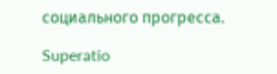социального прогресса.

Superatio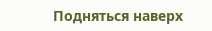Подняться наверх